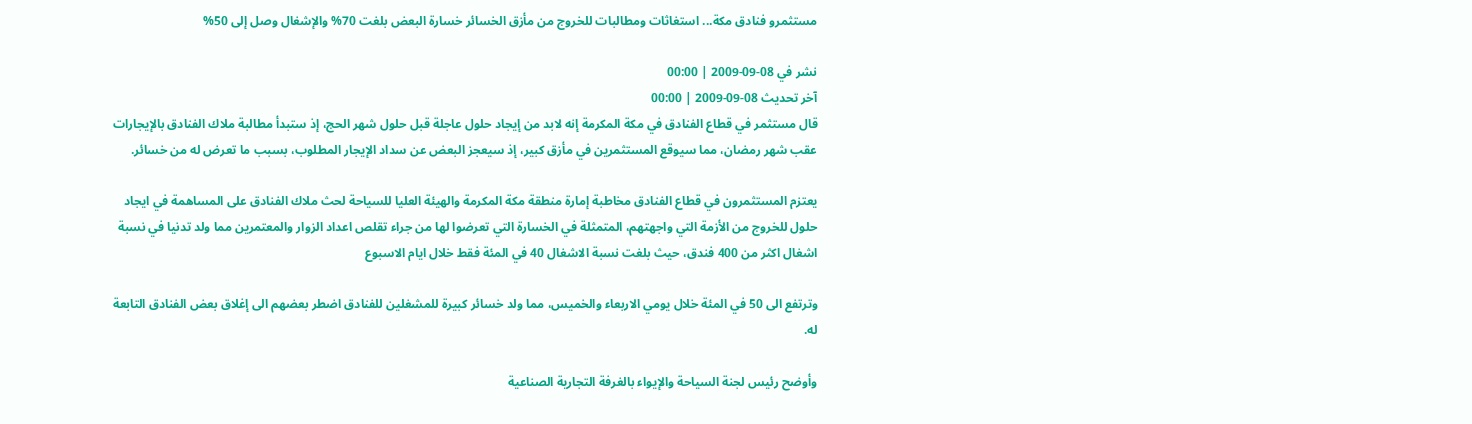مستثمرو فنادق مكة... استغاثات ومطالبات للخروج من مأزق الخسائر خسارة البعض بلغت 70% والإشغال وصل إلى 50%

نشر في 08-09-2009 | 00:00
آخر تحديث 08-09-2009 | 00:00
قال مستثمر في قطاع الفنادق في مكة المكرمة إنه لابد من إيجاد حلول عاجلة قبل حلول شهر الحج، إذ ستبدأ مطالبة ملاك الفنادق بالإيجارات عقب شهر رمضان، مما سيوقع المستثمرين في مأزق كبير، إذ سيعجز البعض عن سداد الإيجار المطلوب، بسبب ما تعرض له من خسائر.

يعتزم المستثمرون في قطاع الفنادق مخاطبة إمارة منطقة مكة المكرمة والهيئة العليا للسياحة لحث ملاك الفنادق على المساهمة في ايجاد حلول للخروج من الأزمة التي واجهتهم، المتمثلة في الخسارة التي تعرضوا لها من جراء تقلص اعداد الزوار والمعتمرين مما ولد تدنيا في نسبة اشغال اكثر من 400 فندق، حيث بلغت نسبة الاشغال 40 في المئة فقط خلال ايام الاسبوع

وترتفع الى 50 في المئة خلال يومي الاربعاء والخميس، مما ولد خسائر كبيرة للمشغلين للفنادق اضطر بعضهم الى إغلاق بعض الفنادق التابعة له.

وأوضح رئيس لجنة السياحة والإيواء بالغرفة التجارية الصناعية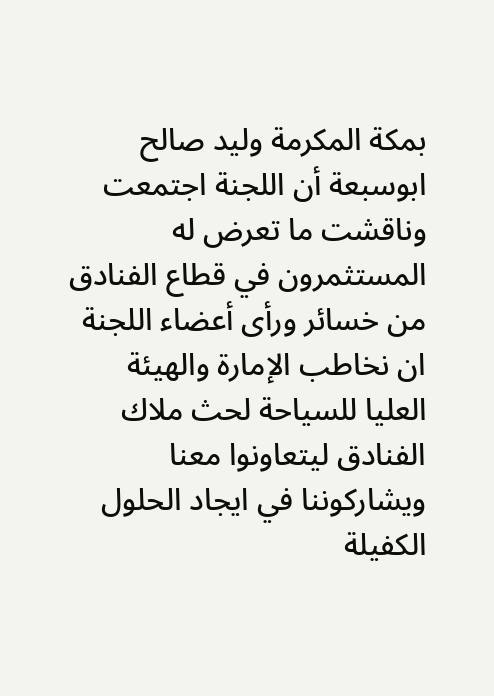بمكة المكرمة وليد صالح ابوسبعة أن اللجنة اجتمعت وناقشت ما تعرض له المستثمرون في قطاع الفنادق من خسائر ورأى أعضاء اللجنة ان نخاطب الإمارة والهيئة العليا للسياحة لحث ملاك الفنادق ليتعاونوا معنا ويشاركوننا في ايجاد الحلول الكفيلة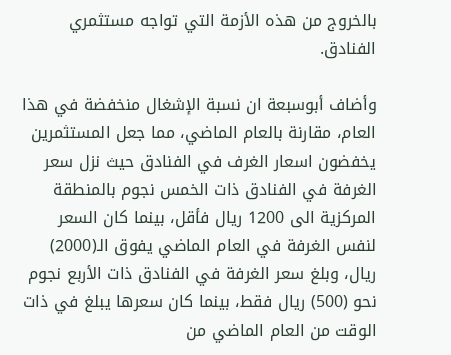بالخروج من هذه الأزمة التي تواجه مستثمري الفنادق.

وأضاف أبوسبعة ان نسبة الإشغال منخفضة في هذا العام، مقارنة بالعام الماضي، مما جعل المستثمرين يخفضون اسعار الغرف في الفنادق حيث نزل سعر الغرفة في الفنادق ذات الخمس نجوم بالمنطقة المركزية الى 1200 ريال فأقل، بينما كان السعر لنفس الغرفة في العام الماضي يفوق الـ(2000) ريال، وبلغ سعر الغرفة في الفنادق ذات الأربع نجوم نحو (500) ريال فقط، بينما كان سعرها يبلغ في ذات الوقت من العام الماضي من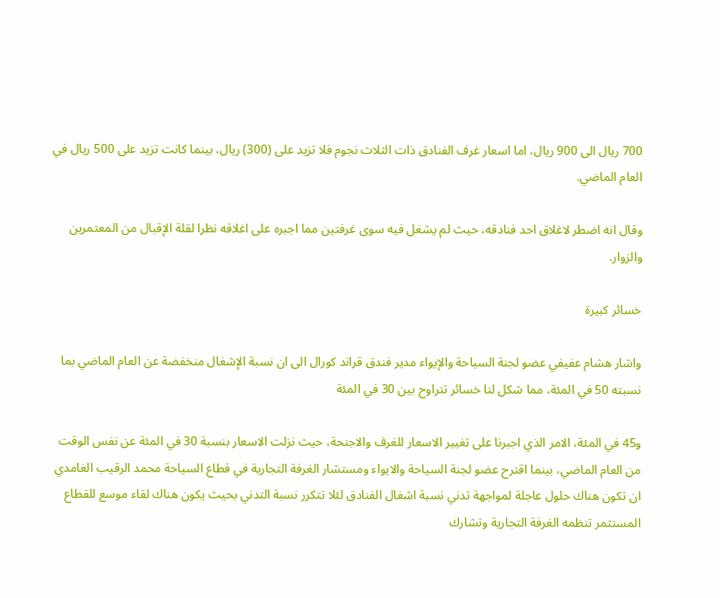700 ريال الى 900 ريال، اما اسعار غرف الفنادق ذات الثلاث نجوم فلا تزيد على (300) ريال، بينما كانت تزيد على 500 ريال في العام الماضي.

وقال انه اضطر لاغلاق احد فنادقه، حيث لم يشغل فيه سوى غرفتين مما اجبره على اغلاقه نظرا لقلة الإقبال من المعتمرين والزوار.

خسائر كبيرة

واشار هشام عفيفي عضو لجنة السياحة والإيواء مدير فندق قراند كورال الى ان نسبة الإشغال منخفضة عن العام الماضي بما نسبته 50 في المئة، مما شكل لنا خسائر تتراوح بين 30 في المئة

و45 في المئة، الامر الذي اجبرنا على تغيير الاسعار للغرف والاجنحة، حيث نزلت الاسعار بنسبة 30 في المئة عن نفس الوقت من العام الماضي، بينما اقترح عضو لجنة السياحة والايواء ومستشار الغرفة التجارية في قطاع السياحة محمد الرقيب الغامدي ان تكون هناك حلول عاجلة لمواجهة تدني نسبة اشغال الفنادق لئلا تتكرر نسبة التدني بحيث يكون هناك لقاء موسع للقطاع المستثمر تنظمه الغرفة التجارية وتشارك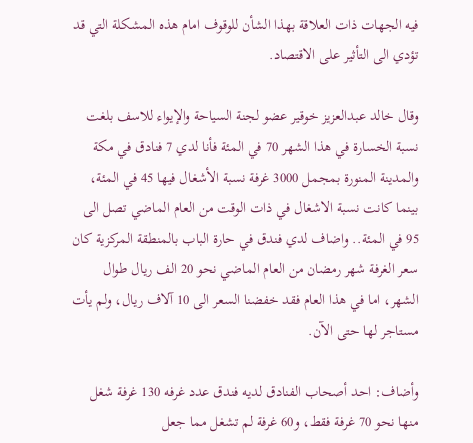فيه الجهات ذات العلاقة بهذا الشأن للوقوف امام هذه المشكلة التي قد تؤدي الى التأثير على الاقتصاد.

وقال خالد عبدالعزيز خوقير عضو لجنة السياحة والإيواء للاسف بلغت نسبة الخسارة في هذا الشهر 70 في المئة فأنا لدي 7 فنادق في مكة والمدينة المنورة بمجمل 3000 غرفة نسبة الأشغال فيها 45 في المئة، بينما كانت نسبة الاشغال في ذات الوقت من العام الماضي تصل الى 95 في المئة.. واضاف لدي فندق في حارة الباب بالمنطقة المركزية كان سعر الغرفة شهر رمضان من العام الماضي نحو 20 الف ريال طوال الشهر، اما في هذا العام فقد خفضنا السعر الى 10 آلاف ريال، ولم يأت مستاجر لها حتى الآن.

وأضاف: احد أصحاب الفنادق لديه فندق عدد غرفه 130 غرفة شغل منها نحو 70 غرفة فقط، و60 غرفة لم تشغل مما جعل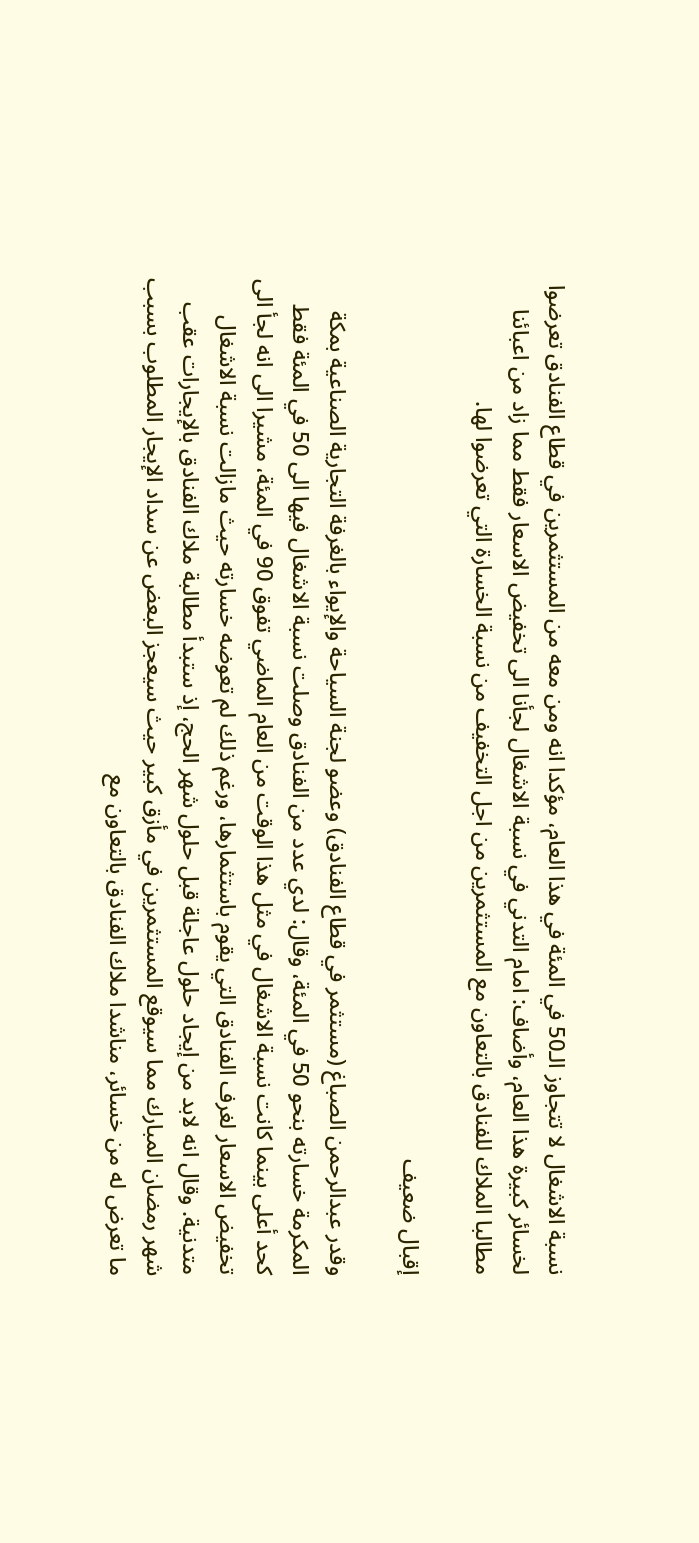نسبة الاشغال لا تتجاوز الـ50 في المئة في هذا العام، مؤكدا انه ومن معه من المستثمرين في قطاع الفنادق تعرضوا لخسائر كبيرة هذا العام، وأضاف: امام التدني في نسبة الاشغال لجأنا الى تخفيض الاسعار فقط مما زاد من اعبائنا مطالبا الملاك للفنادق بالتعاون مع المستثمرين من اجل التخفيف من نسبة الخسارة التي تعرضوا لها.

إقبال ضعيف

وقدر عبدالرحمن الصباغ (مستثمر في قطاع الفنادق) وعضو لجنة السياحة والإيواء بالغرفة التجارية الصناعية بمكة المكرمة خسارته بنحو 50 في المئة، وقال: لدي عدد من الفنادق وصلت نسبة الاشغال فيها الى 50 في المئة فقط كحد أعلى بينما كانت نسبة الاشغال في مثل هذا الوقت من العام الماضي تفوق 90 في المئة، مشيرا الى انه لجأ الى تخفيض الاسعار لغرف الفنادق التي يقوم باستثمارها، ورغم ذلك لم تعوضه خسارته حيث مازالت نسبة الاشغال متدنية. وقال انه لابد من إيجاد حلول عاجلة قبل حلول شهر الحج، إذ ستبدأ مطالبة ملاك الفنادق بالإيجارات عقب شهر رمضان المبارك مما سيوقع المستثمرين في مأزق كبير حيث سيعجز البعض عن سداد الإيجار المطلوب بسبب ما تعرض له من خسائر، مناشدا ملاك الفنادق بالتعاون مع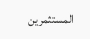المستثمرين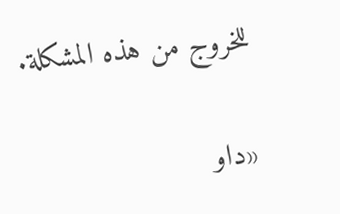للخروج من هذه المشكلة.

«داو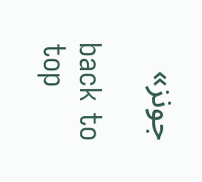جونز»

back to top